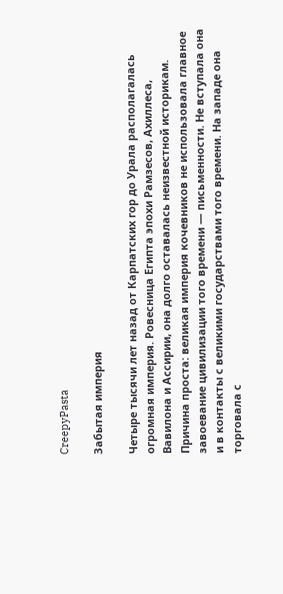CreepyPasta

Забытая империя

Четыре тысячи лет назад от Карпатских гор до Урала располагалась огромная империя. Ровесница Египта эпохи Рамзесов, Ахиллеса, Вавилона и Ассирии, она долго оставалась неизвестной историкам. Причина проста: великая империя кочевников не использовала главное завоевание цивилизации того времени — письменности. Не вступала она и в контакты с великими государствами того времени. На западе она торговала с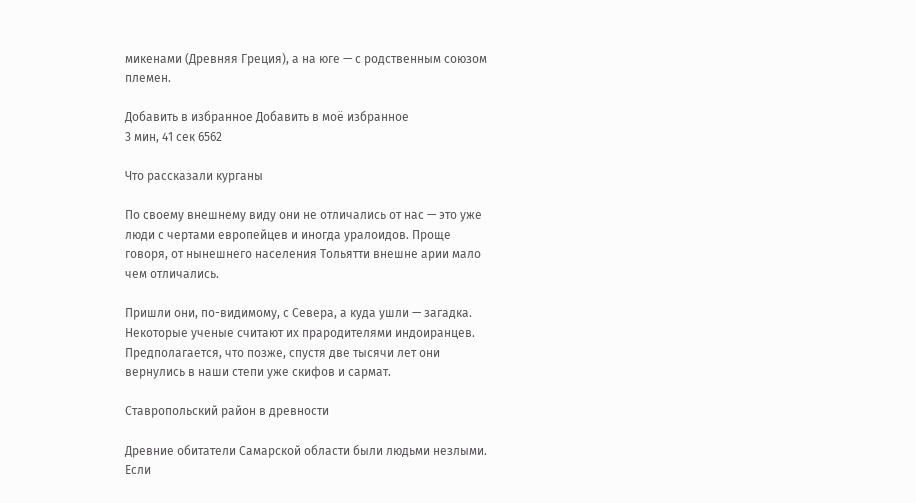микенами (Древняя Греция), а на юге — с родственным союзом племен.

Добавить в избранное Добавить в моё избранное
3 мин, 41 сек 6562

Что рассказали курганы

По своему внешнему виду они не отличались от нас — это уже люди с чертами европейцев и иногда уралоидов. Проще говоря, от нынешнего населения Тольятти внешне арии мало чем отличались.

Пришли они, по-видимому, с Севера, а куда ушли — загадка. Некоторые ученые считают их прародителями индоиранцев. Предполагается, что позже, спустя две тысячи лет они вернулись в наши степи уже скифов и сармат.

Ставропольский район в древности

Древние обитатели Самарской области были людьми незлыми. Если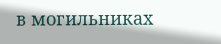в могильниках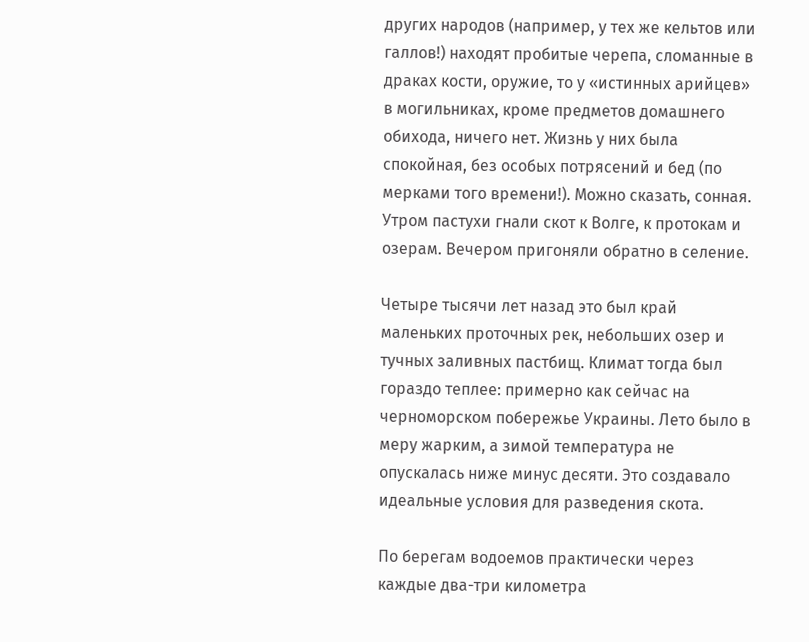других народов (например, у тех же кельтов или галлов!) находят пробитые черепа, сломанные в драках кости, оружие, то у «истинных арийцев» в могильниках, кроме предметов домашнего обихода, ничего нет. Жизнь у них была спокойная, без особых потрясений и бед (по мерками того времени!). Можно сказать, сонная. Утром пастухи гнали скот к Волге, к протокам и озерам. Вечером пригоняли обратно в селение.

Четыре тысячи лет назад это был край маленьких проточных рек, небольших озер и тучных заливных пастбищ. Климат тогда был гораздо теплее: примерно как сейчас на черноморском побережье Украины. Лето было в меру жарким, а зимой температура не опускалась ниже минус десяти. Это создавало идеальные условия для разведения скота.

По берегам водоемов практически через каждые два-три километра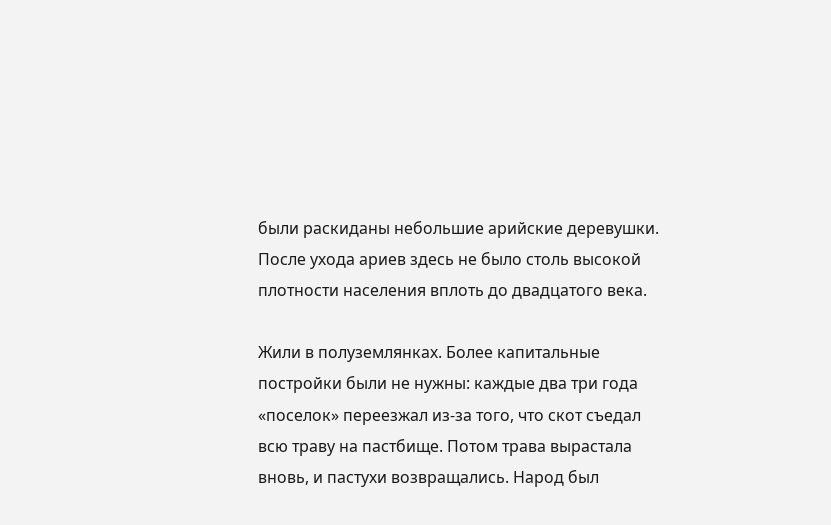были раскиданы небольшие арийские деревушки. После ухода ариев здесь не было столь высокой плотности населения вплоть до двадцатого века.

Жили в полуземлянках. Более капитальные постройки были не нужны: каждые два три года «поселок» переезжал из-за того, что скот съедал всю траву на пастбище. Потом трава вырастала вновь, и пастухи возвращались. Народ был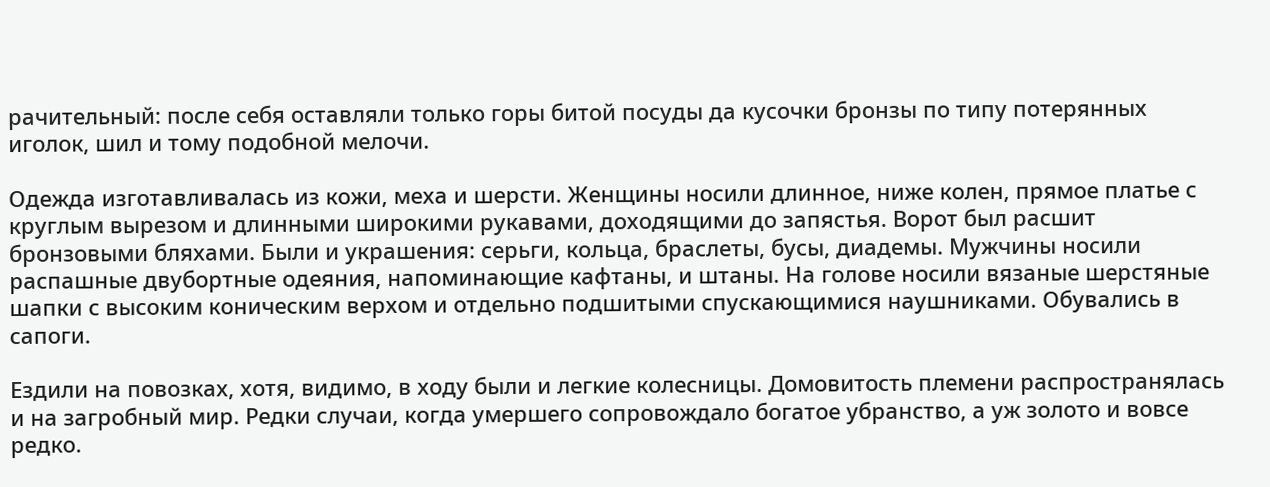рачительный: после себя оставляли только горы битой посуды да кусочки бронзы по типу потерянных иголок, шил и тому подобной мелочи.

Одежда изготавливалась из кожи, меха и шерсти. Женщины носили длинное, ниже колен, прямое платье с круглым вырезом и длинными широкими рукавами, доходящими до запястья. Ворот был расшит бронзовыми бляхами. Были и украшения: серьги, кольца, браслеты, бусы, диадемы. Мужчины носили распашные двубортные одеяния, напоминающие кафтаны, и штаны. На голове носили вязаные шерстяные шапки с высоким коническим верхом и отдельно подшитыми спускающимися наушниками. Обувались в сапоги.

Ездили на повозках, хотя, видимо, в ходу были и легкие колесницы. Домовитость племени распространялась и на загробный мир. Редки случаи, когда умершего сопровождало богатое убранство, а уж золото и вовсе редко.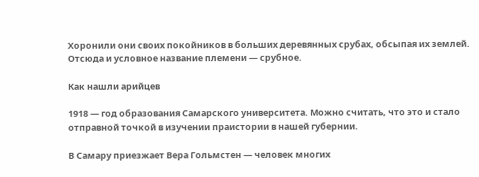Хоронили они своих покойников в больших деревянных срубах, обсыпая их землей. Отсюда и условное название племени — срубное.

Как нашли арийцев

1918 — год образования Самарского университета. Можно считать, что это и стало отправной точкой в изучении праистории в нашей губернии.

В Самару приезжает Вера Гольмстен — человек многих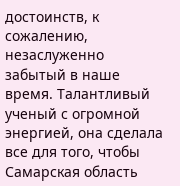достоинств, к сожалению, незаслуженно забытый в наше время. Талантливый ученый с огромной энергией, она сделала все для того, чтобы Самарская область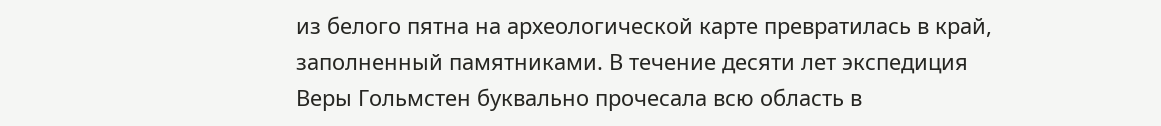из белого пятна на археологической карте превратилась в край, заполненный памятниками. В течение десяти лет экспедиция Веры Гольмстен буквально прочесала всю область в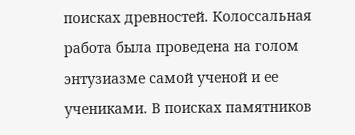поисках древностей. Колоссальная работа была проведена на голом энтузиазме самой ученой и ее учениками. В поисках памятников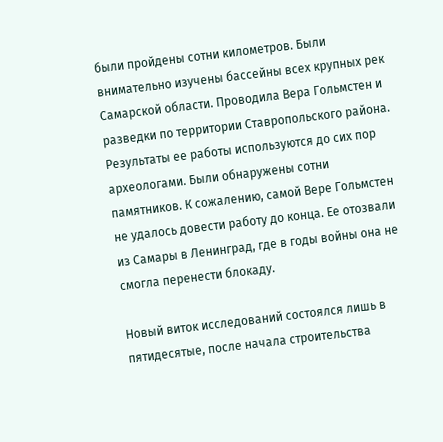были пройдены сотни километров. Были внимательно изучены бассейны всех крупных рек Самарской области. Проводила Вера Гольмстен и разведки по территории Ставропольского района. Результаты ее работы используются до сих пор археологами. Были обнаружены сотни памятников. К сожалению, самой Вере Гольмстен не удалось довести работу до конца. Ее отозвали из Самары в Ленинград, где в годы войны она не смогла перенести блокаду.

Новый виток исследований состоялся лишь в пятидесятые, после начала строительства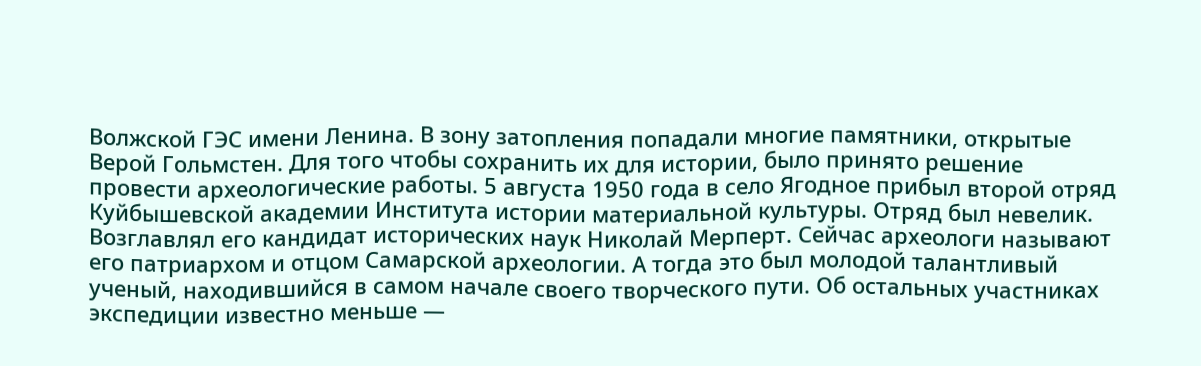Волжской ГЭС имени Ленина. В зону затопления попадали многие памятники, открытые Верой Гольмстен. Для того чтобы сохранить их для истории, было принято решение провести археологические работы. 5 августа 1950 года в село Ягодное прибыл второй отряд Куйбышевской академии Института истории материальной культуры. Отряд был невелик. Возглавлял его кандидат исторических наук Николай Мерперт. Сейчас археологи называют его патриархом и отцом Самарской археологии. А тогда это был молодой талантливый ученый, находившийся в самом начале своего творческого пути. Об остальных участниках экспедиции известно меньше —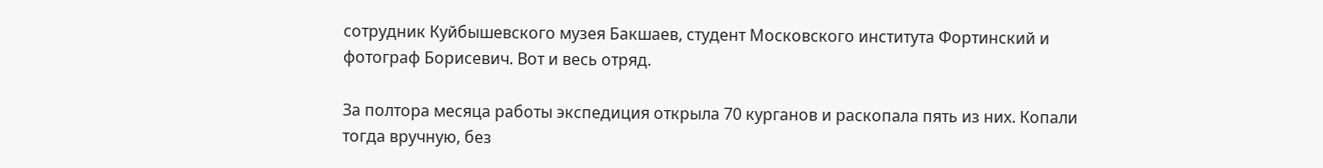сотрудник Куйбышевского музея Бакшаев, студент Московского института Фортинский и фотограф Борисевич. Вот и весь отряд.

За полтора месяца работы экспедиция открыла 70 курганов и раскопала пять из них. Копали тогда вручную, без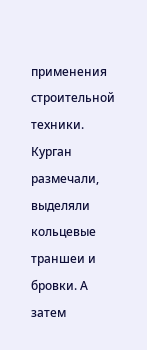применения строительной техники. Курган размечали, выделяли кольцевые траншеи и бровки. А затем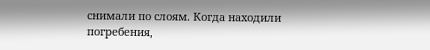снимали по слоям. Когда находили погребения,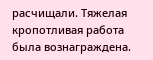расчищали. Тяжелая кропотливая работа была вознаграждена.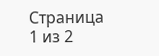Страница 1 из 2